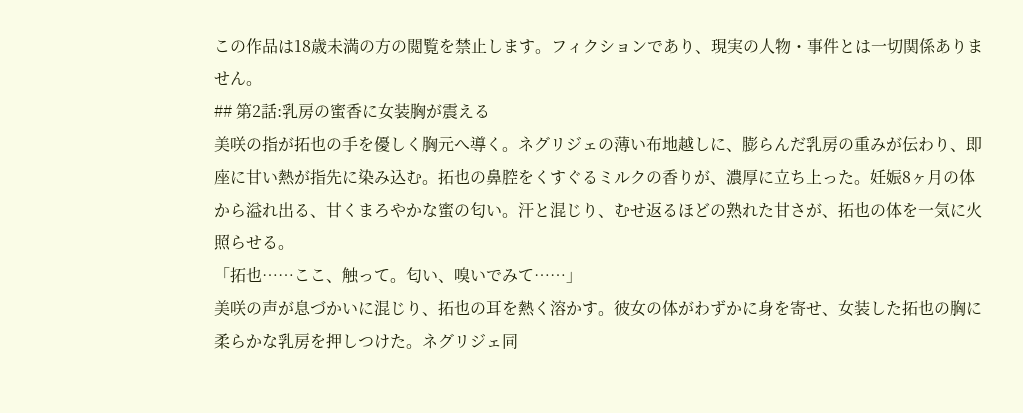この作品は18歳未満の方の閲覧を禁止します。フィクションであり、現実の人物・事件とは一切関係ありません。
## 第2話:乳房の蜜香に女装胸が震える
美咲の指が拓也の手を優しく胸元へ導く。ネグリジェの薄い布地越しに、膨らんだ乳房の重みが伝わり、即座に甘い熱が指先に染み込む。拓也の鼻腔をくすぐるミルクの香りが、濃厚に立ち上った。妊娠8ヶ月の体から溢れ出る、甘くまろやかな蜜の匂い。汗と混じり、むせ返るほどの熟れた甘さが、拓也の体を一気に火照らせる。
「拓也……ここ、触って。匂い、嗅いでみて……」
美咲の声が息づかいに混じり、拓也の耳を熱く溶かす。彼女の体がわずかに身を寄せ、女装した拓也の胸に柔らかな乳房を押しつけた。ネグリジェ同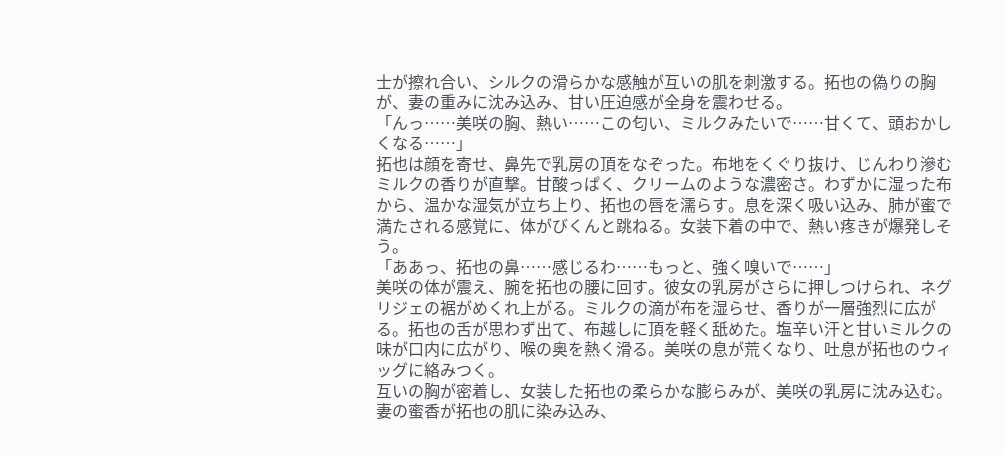士が擦れ合い、シルクの滑らかな感触が互いの肌を刺激する。拓也の偽りの胸が、妻の重みに沈み込み、甘い圧迫感が全身を震わせる。
「んっ……美咲の胸、熱い……この匂い、ミルクみたいで……甘くて、頭おかしくなる……」
拓也は顔を寄せ、鼻先で乳房の頂をなぞった。布地をくぐり抜け、じんわり滲むミルクの香りが直撃。甘酸っぱく、クリームのような濃密さ。わずかに湿った布から、温かな湿気が立ち上り、拓也の唇を濡らす。息を深く吸い込み、肺が蜜で満たされる感覚に、体がびくんと跳ねる。女装下着の中で、熱い疼きが爆発しそう。
「ああっ、拓也の鼻……感じるわ……もっと、強く嗅いで……」
美咲の体が震え、腕を拓也の腰に回す。彼女の乳房がさらに押しつけられ、ネグリジェの裾がめくれ上がる。ミルクの滴が布を湿らせ、香りが一層強烈に広がる。拓也の舌が思わず出て、布越しに頂を軽く舐めた。塩辛い汗と甘いミルクの味が口内に広がり、喉の奥を熱く滑る。美咲の息が荒くなり、吐息が拓也のウィッグに絡みつく。
互いの胸が密着し、女装した拓也の柔らかな膨らみが、美咲の乳房に沈み込む。妻の蜜香が拓也の肌に染み込み、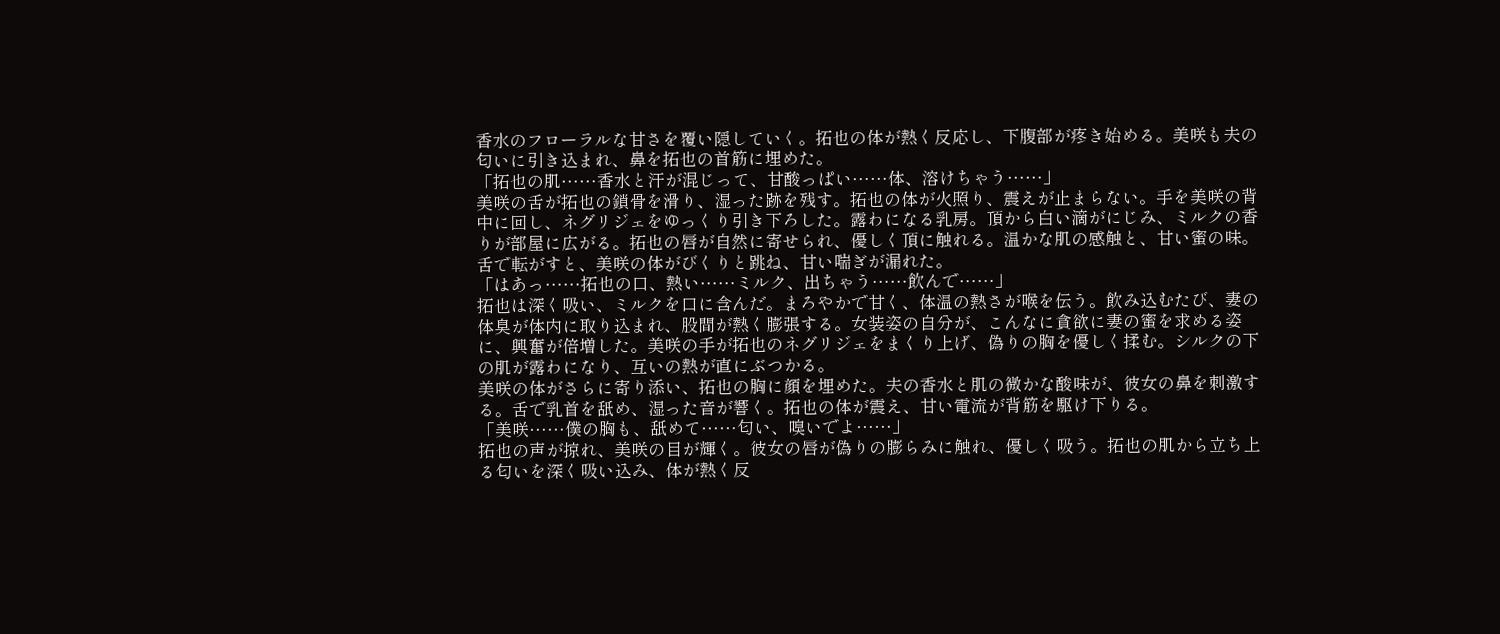香水のフローラルな甘さを覆い隠していく。拓也の体が熱く反応し、下腹部が疼き始める。美咲も夫の匂いに引き込まれ、鼻を拓也の首筋に埋めた。
「拓也の肌……香水と汗が混じって、甘酸っぱい……体、溶けちゃう……」
美咲の舌が拓也の鎖骨を滑り、湿った跡を残す。拓也の体が火照り、震えが止まらない。手を美咲の背中に回し、ネグリジェをゆっくり引き下ろした。露わになる乳房。頂から白い滴がにじみ、ミルクの香りが部屋に広がる。拓也の唇が自然に寄せられ、優しく頂に触れる。温かな肌の感触と、甘い蜜の味。舌で転がすと、美咲の体がびくりと跳ね、甘い喘ぎが漏れた。
「はあっ……拓也の口、熱い……ミルク、出ちゃう……飲んで……」
拓也は深く吸い、ミルクを口に含んだ。まろやかで甘く、体温の熱さが喉を伝う。飲み込むたび、妻の体臭が体内に取り込まれ、股間が熱く膨張する。女装姿の自分が、こんなに貪欲に妻の蜜を求める姿に、興奮が倍増した。美咲の手が拓也のネグリジェをまくり上げ、偽りの胸を優しく揉む。シルクの下の肌が露わになり、互いの熱が直にぶつかる。
美咲の体がさらに寄り添い、拓也の胸に顔を埋めた。夫の香水と肌の微かな酸味が、彼女の鼻を刺激する。舌で乳首を舐め、湿った音が響く。拓也の体が震え、甘い電流が背筋を駆け下りる。
「美咲……僕の胸も、舐めて……匂い、嗅いでよ……」
拓也の声が掠れ、美咲の目が輝く。彼女の唇が偽りの膨らみに触れ、優しく吸う。拓也の肌から立ち上る匂いを深く吸い込み、体が熱く反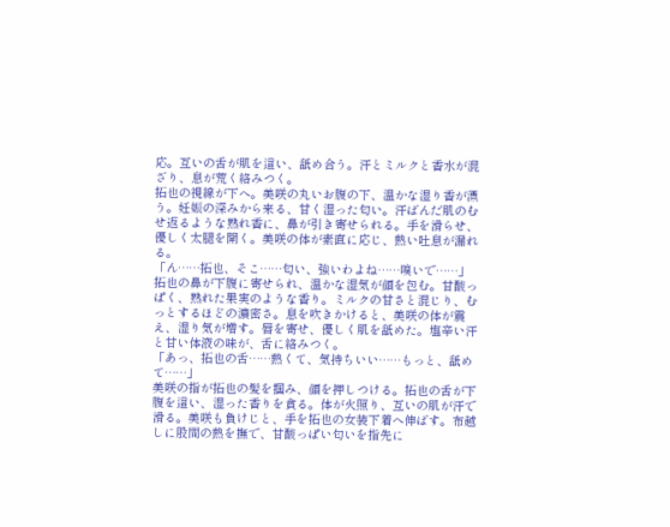応。互いの舌が肌を這い、舐め合う。汗とミルクと香水が混ざり、息が荒く絡みつく。
拓也の視線が下へ。美咲の丸いお腹の下、温かな湿り香が漂う。妊娠の深みから来る、甘く湿った匂い。汗ばんだ肌のむせ返るような熟れ香に、鼻が引き寄せられる。手を滑らせ、優しく太腿を開く。美咲の体が素直に応じ、熱い吐息が漏れる。
「ん……拓也、そこ……匂い、強いわよね……嗅いで……」
拓也の鼻が下腹に寄せられ、温かな湿気が顔を包む。甘酸っぱく、熟れた果実のような香り。ミルクの甘さと混じり、むっとするほどの濃密さ。息を吹きかけると、美咲の体が震え、湿り気が増す。唇を寄せ、優しく肌を舐めた。塩辛い汗と甘い体液の味が、舌に絡みつく。
「あっ、拓也の舌……熱くて、気持ちいい……もっと、舐めて……」
美咲の指が拓也の髪を掴み、顔を押しつける。拓也の舌が下腹を這い、湿った香りを貪る。体が火照り、互いの肌が汗で滑る。美咲も負けじと、手を拓也の女装下着へ伸ばす。布越しに股間の熱を撫で、甘酸っぱい匂いを指先に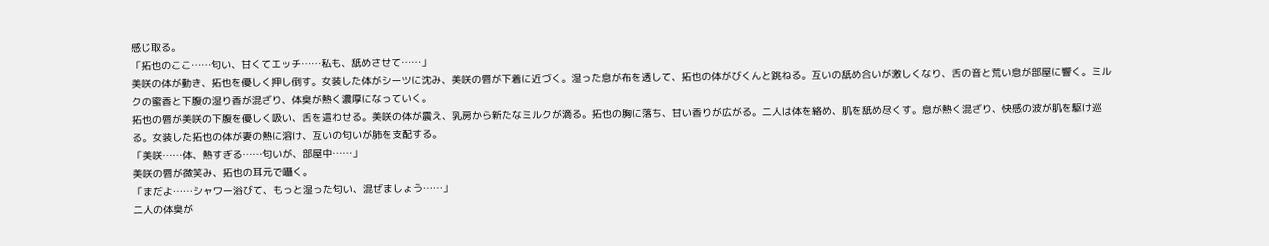感じ取る。
「拓也のここ……匂い、甘くてエッチ……私も、舐めさせて……」
美咲の体が動き、拓也を優しく押し倒す。女装した体がシーツに沈み、美咲の唇が下着に近づく。湿った息が布を透して、拓也の体がびくんと跳ねる。互いの舐め合いが激しくなり、舌の音と荒い息が部屋に響く。ミルクの蜜香と下腹の湿り香が混ざり、体臭が熱く濃厚になっていく。
拓也の唇が美咲の下腹を優しく吸い、舌を這わせる。美咲の体が震え、乳房から新たなミルクが滴る。拓也の胸に落ち、甘い香りが広がる。二人は体を絡め、肌を舐め尽くす。息が熱く混ざり、快感の波が肌を駆け巡る。女装した拓也の体が妻の熱に溶け、互いの匂いが肺を支配する。
「美咲……体、熱すぎる……匂いが、部屋中……」
美咲の唇が微笑み、拓也の耳元で囁く。
「まだよ……シャワー浴びて、もっと湿った匂い、混ぜましょう……」
二人の体臭が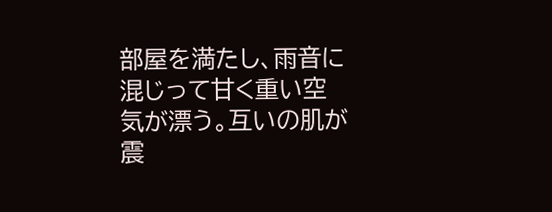部屋を満たし、雨音に混じって甘く重い空気が漂う。互いの肌が震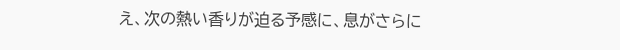え、次の熱い香りが迫る予感に、息がさらに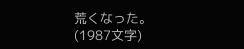荒くなった。
(1987文字)